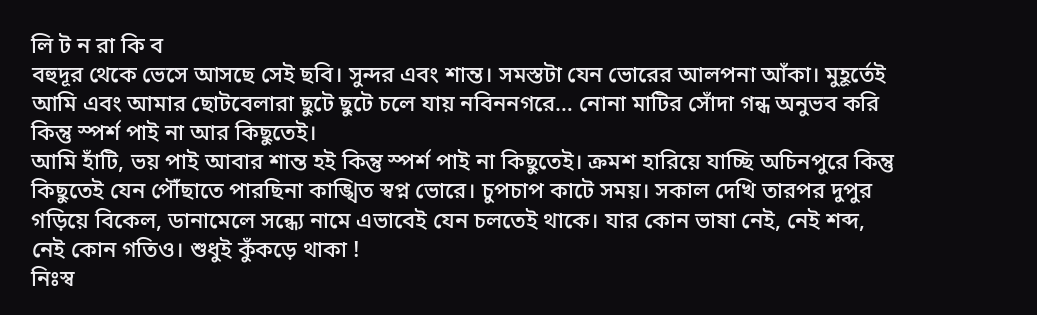লি ট ন রা কি ব
বহুদূর থেকে ভেসে আসছে সেই ছবি। সুন্দর এবং শান্ত। সমস্তটা যেন ভোরের আলপনা আঁকা। মুহূর্তেই আমি এবং আমার ছোটবেলারা ছুটে ছুটে চলে যায় নবিননগরে… নোনা মাটির সোঁদা গন্ধ অনুভব করি কিন্তু স্পর্শ পাই না আর কিছুতেই।
আমি হাঁটি, ভয় পাই আবার শান্ত হই কিন্তু স্পর্শ পাই না কিছুতেই। ক্রমশ হারিয়ে যাচ্ছি অচিনপুরে কিন্তু কিছুতেই যেন পৌঁছাতে পারছিনা কাঙ্খিত স্বপ্ন ভোরে। চুপচাপ কাটে সময়। সকাল দেখি তারপর দুপুর গড়িয়ে বিকেল, ডানামেলে সন্ধ্যে নামে এভাবেই যেন চলতেই থাকে। যার কোন ভাষা নেই, নেই শব্দ, নেই কোন গতিও। শুধুই কুঁকড়ে থাকা !
নিঃস্ব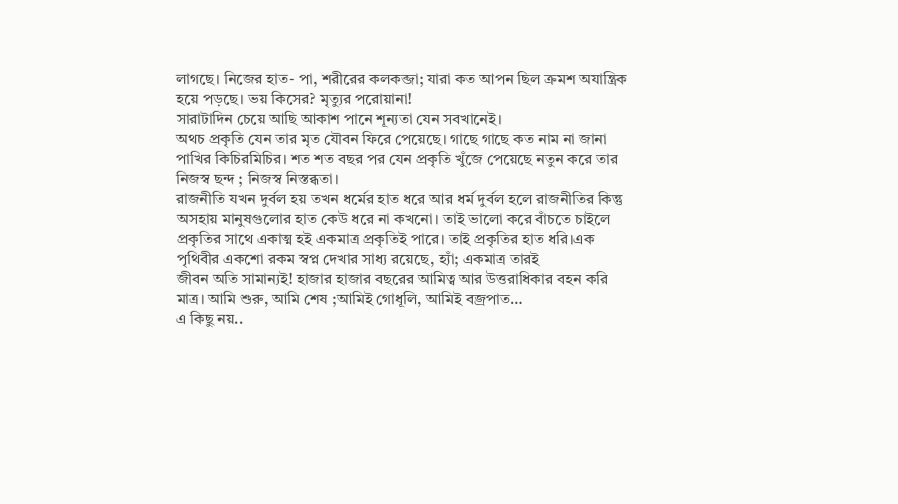লাগছে। নিজের হাত- পা, শরীরের কলকব্জা; যারা কত আপন ছিল ক্রমশ অযান্ত্রিক হয়ে পড়ছে। ভয় কিসের? মৃত্যুর পরোয়ানা!
সারাটাদিন চেয়ে আছি আকাশ পানে শূন্যতা যেন সবখানেই।
অথচ প্রকৃতি যেন তার মৃত যৌবন ফিরে পেয়েছে। গাছে গাছে কত নাম না জানা পাখির কিচিরমিচির। শত শত বছর পর যেন প্রকৃতি খুঁজে পেয়েছে নতুন করে তার নিজস্ব ছন্দ ; নিজস্ব নিস্তব্ধতা।
রাজনীতি যখন দুর্বল হয় তখন ধর্মের হাত ধরে আর ধর্ম দুর্বল হলে রাজনীতির কিন্তু অসহায় মানুষগুলোর হাত কেউ ধরে না কখনো। তাই ভালো করে বাঁচতে চাইলে প্রকৃতির সাথে একাত্ম হই একমাত্র প্রকৃতিই পারে। তাই প্রকৃতির হাত ধরি।এক পৃথিবীর একশো রকম স্বপ্ন দেখার সাধ্য রয়েছে, হ্যাঁ; একমাত্র তারই
জীবন অতি সামান্যই! হাজার হাজার বছরের আমিত্ব আর উত্তরাধিকার বহন করি মাত্র। আমি শুরু, আমি শেষ ;আমিই গোধূলি, আমিই বজ্রপাত…
এ কিছু নয়..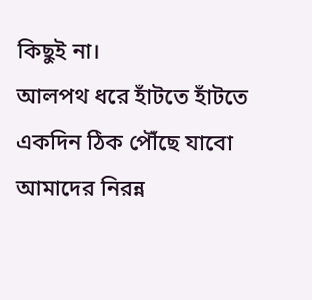কিছুই না।
আলপথ ধরে হাঁটতে হাঁটতে একদিন ঠিক পৌঁছে যাবো আমাদের নিরন্ন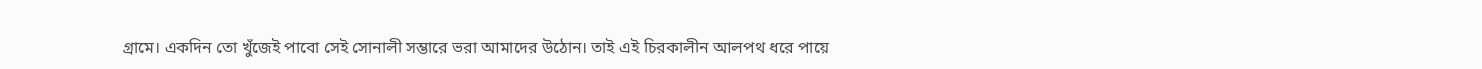গ্রামে। একদিন তো খুঁজেই পাবো সেই সোনালী সম্ভারে ভরা আমাদের উঠোন। তাই এই চিরকালীন আলপথ ধরে পায়ে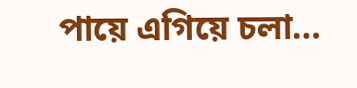পায়ে এগিয়ে চলা…